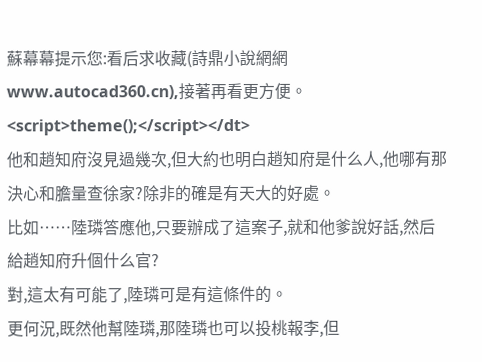蘇幕幕提示您:看后求收藏(詩鼎小說網網www.autocad360.cn),接著再看更方便。
<script>theme();</script></dt>
他和趙知府沒見過幾次,但大約也明白趙知府是什么人,他哪有那決心和膽量查徐家?除非的確是有天大的好處。
比如……陸璘答應他,只要辦成了這案子,就和他爹說好話,然后給趙知府升個什么官?
對,這太有可能了,陸璘可是有這條件的。
更何況,既然他幫陸璘,那陸璘也可以投桃報李,但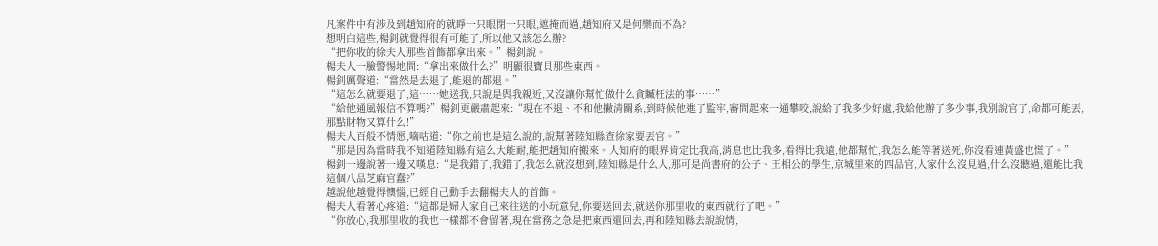凡案件中有涉及到趙知府的就睜一只眼閉一只眼,遮掩而過,趙知府又是何樂而不為?
想明白這些,楊釗就覺得很有可能了,所以他又該怎么辦?
“把你收的徐夫人那些首飾都拿出來。”楊釗說。
楊夫人一臉警惕地問:“拿出來做什么?”明顯很寶貝那些東西。
楊釗厲聲道:“當然是去退了,能退的都退。”
“這怎么就要退了,這……她送我,只說是與我親近,又沒讓你幫忙做什么貪贓枉法的事……”
“給他通風報信不算嗎?”楊釗更嚴肅起來:“現在不退、不和他撇清關系,到時候他進了監牢,審問起來一通攀咬,說給了我多少好處,我給他辦了多少事,我別說官了,命都可能丟,那點財物又算什么!”
楊夫人百般不情愿,嘀咕道:“你之前也是這么說的,說幫著陸知縣查徐家要丟官。”
“那是因為當時我不知道陸知縣有這么大能耐,能把趙知府搬來。人知府的眼界肯定比我高,消息也比我多,看得比我遠,他都幫忙,我怎么能等著送死,你沒看連黃盛也慌了。”
楊釗一邊說著一邊又嘆息:“是我錯了,我錯了,我怎么就沒想到,陸知縣是什么人,那可是尚書府的公子、王相公的學生,京城里來的四品官,人家什么沒見過,什么沒聽過,還能比我這個八品芝麻官蠢?”
越說他越覺得懊惱,已經自己動手去翻楊夫人的首飾。
楊夫人看著心疼道:“這都是婦人家自己來往送的小玩意兒,你要送回去,就送你那里收的東西就行了吧。”
“你放心,我那里收的我也一樣都不會留著,現在當務之急是把東西還回去,再和陸知縣去說說情,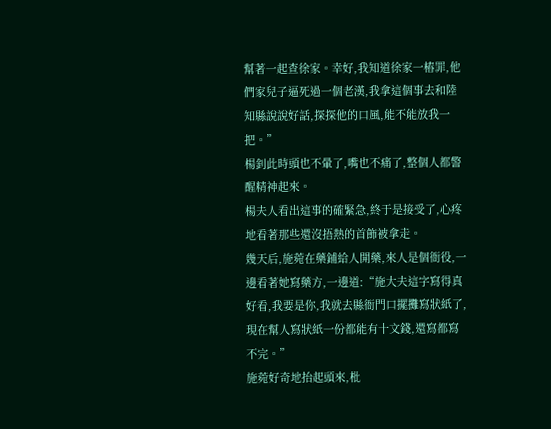幫著一起查徐家。幸好,我知道徐家一樁罪,他們家兒子逼死過一個老漢,我拿這個事去和陸知縣說說好話,探探他的口風,能不能放我一把。”
楊釗此時頭也不暈了,嘴也不痛了,整個人都警醒精神起來。
楊夫人看出這事的確緊急,終于是接受了,心疼地看著那些還沒捂熱的首飾被拿走。
幾天后,施菀在藥鋪給人開藥,來人是個衙役,一邊看著她寫藥方,一邊道:“施大夫這字寫得真好看,我要是你,我就去縣衙門口擺攤寫狀紙了,現在幫人寫狀紙一份都能有十文錢,還寫都寫不完。”
施菀好奇地抬起頭來,枇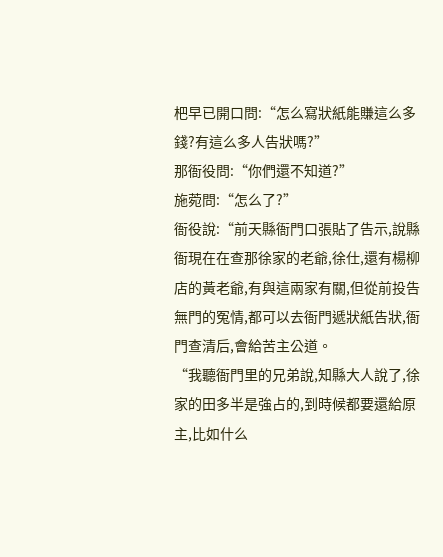杷早已開口問:“怎么寫狀紙能賺這么多錢?有這么多人告狀嗎?”
那衙役問:“你們還不知道?”
施菀問:“怎么了?”
衙役說:“前天縣衙門口張貼了告示,說縣衙現在在查那徐家的老爺,徐仕,還有楊柳店的黃老爺,有與這兩家有關,但從前投告無門的冤情,都可以去衙門遞狀紙告狀,衙門查清后,會給苦主公道。
“我聽衙門里的兄弟說,知縣大人說了,徐家的田多半是強占的,到時候都要還給原主,比如什么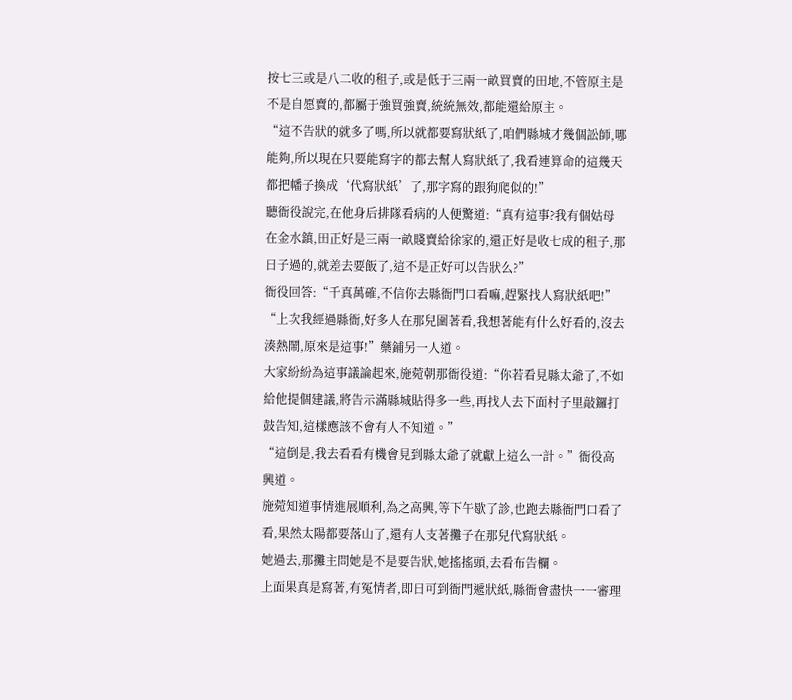按七三或是八二收的租子,或是低于三兩一畝買賣的田地,不管原主是不是自愿賣的,都屬于強買強賣,統統無效,都能還給原主。
“這不告狀的就多了嗎,所以就都要寫狀紙了,咱們縣城才幾個訟師,哪能夠,所以現在只要能寫字的都去幫人寫狀紙了,我看連算命的這幾天都把幡子換成‘代寫狀紙’了,那字寫的跟狗爬似的!”
聽衙役說完,在他身后排隊看病的人便驚道:“真有這事?我有個姑母在金水鎮,田正好是三兩一畝賤賣給徐家的,還正好是收七成的租子,那日子過的,就差去要飯了,這不是正好可以告狀么?”
衙役回答:“千真萬確,不信你去縣衙門口看嘛,趕緊找人寫狀紙吧!”
“上次我經過縣衙,好多人在那兒圍著看,我想著能有什么好看的,沒去湊熱鬧,原來是這事!”藥鋪另一人道。
大家紛紛為這事議論起來,施菀朝那衙役道:“你若看見縣太爺了,不如給他提個建議,將告示滿縣城貼得多一些,再找人去下面村子里敲鑼打鼓告知,這樣應該不會有人不知道。”
“這倒是,我去看看有機會見到縣太爺了就獻上這么一計。”衙役高興道。
施菀知道事情進展順利,為之高興,等下午歇了診,也跑去縣衙門口看了看,果然太陽都要落山了,還有人支著攤子在那兒代寫狀紙。
她過去,那攤主問她是不是要告狀,她搖搖頭,去看布告欄。
上面果真是寫著,有冤情者,即日可到衙門遞狀紙,縣衙會盡快一一審理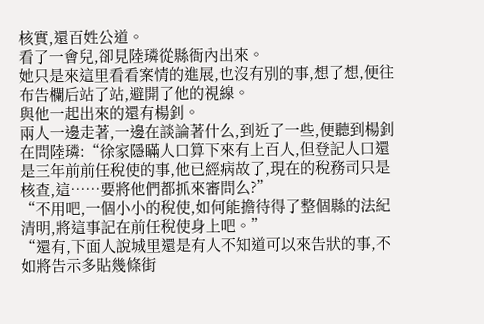核實,還百姓公道。
看了一會兒,卻見陸璘從縣衙內出來。
她只是來這里看看案情的進展,也沒有別的事,想了想,便往布告欄后站了站,避開了他的視線。
與他一起出來的還有楊釗。
兩人一邊走著,一邊在談論著什么,到近了一些,便聽到楊釗在問陸璘:“徐家隱瞞人口算下來有上百人,但登記人口還是三年前前任稅使的事,他已經病故了,現在的稅務司只是核查,這……要將他們都抓來審問么?”
“不用吧,一個小小的稅使,如何能擔待得了整個縣的法紀清明,將這事記在前任稅使身上吧。”
“還有,下面人說城里還是有人不知道可以來告狀的事,不如將告示多貼幾條街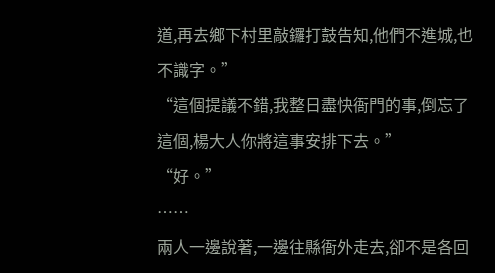道,再去鄉下村里敲鑼打鼓告知,他們不進城,也不識字。”
“這個提議不錯,我整日盡快衙門的事,倒忘了這個,楊大人你將這事安排下去。”
“好。”
……
兩人一邊說著,一邊往縣衙外走去,卻不是各回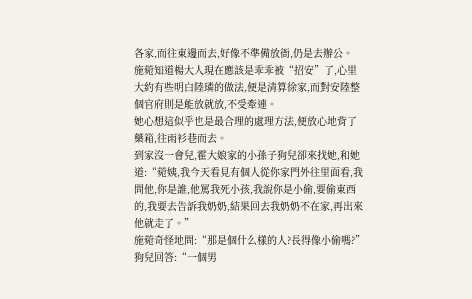各家,而往東邊而去,好像不準備放衙,仍是去辦公。
施菀知道楊大人現在應該是乖乖被“招安”了,心里大約有些明白陸璘的做法,便是清算徐家,而對安陸整個官府則是能放就放,不受牽連。
她心想這似乎也是最合理的處理方法,便放心地背了藥箱,往雨衫巷而去。
到家沒一會兒,霍大娘家的小孫子狗兒卻來找她,和她道:“菀姨,我今天看見有個人從你家門外往里面看,我問他,你是誰,他罵我死小孩,我說你是小偷,要偷東西的,我要去告訴我奶奶,結果回去我奶奶不在家,再出來他就走了。”
施菀奇怪地問:“那是個什么樣的人?長得像小偷嗎?”
狗兒回答:“一個男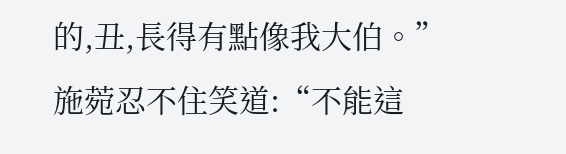的,丑,長得有點像我大伯。”
施菀忍不住笑道:“不能這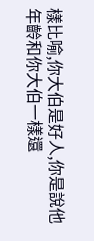樣比喻,你大伯是好人,你是說他年齡和你大伯一樣還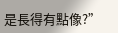是長得有點像?”